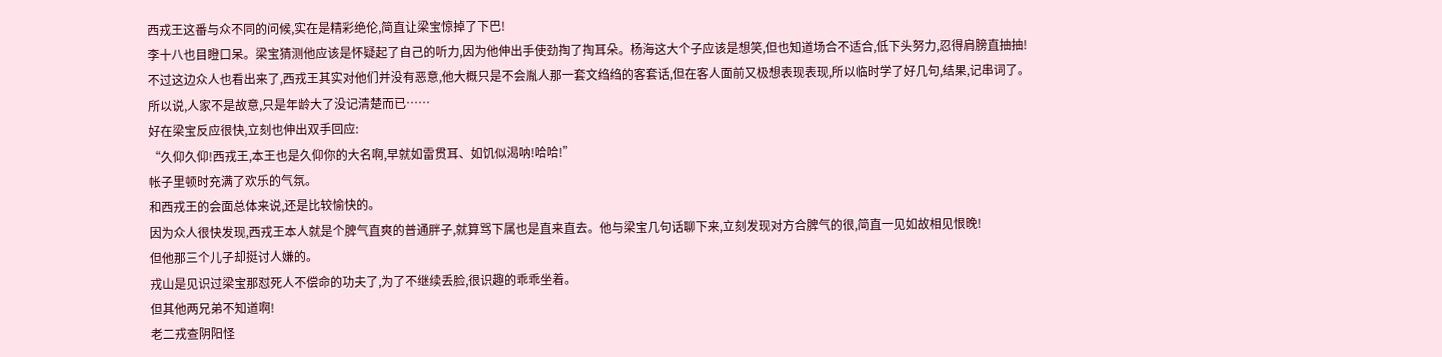西戎王这番与众不同的问候,实在是精彩绝伦,简直让梁宝惊掉了下巴!
李十八也目瞪口呆。梁宝猜测他应该是怀疑起了自己的听力,因为他伸出手使劲掏了掏耳朵。杨海这大个子应该是想笑,但也知道场合不适合,低下头努力,忍得肩膀直抽抽!
不过这边众人也看出来了,西戎王其实对他们并没有恶意,他大概只是不会胤人那一套文绉绉的客套话,但在客人面前又极想表现表现,所以临时学了好几句,结果,记串词了。
所以说,人家不是故意,只是年龄大了没记清楚而已……
好在梁宝反应很快,立刻也伸出双手回应:
“久仰久仰!西戎王,本王也是久仰你的大名啊,早就如雷贯耳、如饥似渴呐!哈哈!”
帐子里顿时充满了欢乐的气氛。
和西戎王的会面总体来说,还是比较愉快的。
因为众人很快发现,西戎王本人就是个脾气直爽的普通胖子,就算骂下属也是直来直去。他与梁宝几句话聊下来,立刻发现对方合脾气的很,简直一见如故相见恨晚!
但他那三个儿子却挺讨人嫌的。
戎山是见识过梁宝那怼死人不偿命的功夫了,为了不继续丢脸,很识趣的乖乖坐着。
但其他两兄弟不知道啊!
老二戎查阴阳怪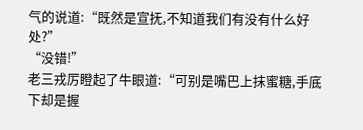气的说道:“既然是宣抚,不知道我们有没有什么好处?”
“没错!”
老三戎厉瞪起了牛眼道:“可别是嘴巴上抹蜜糖,手底下却是握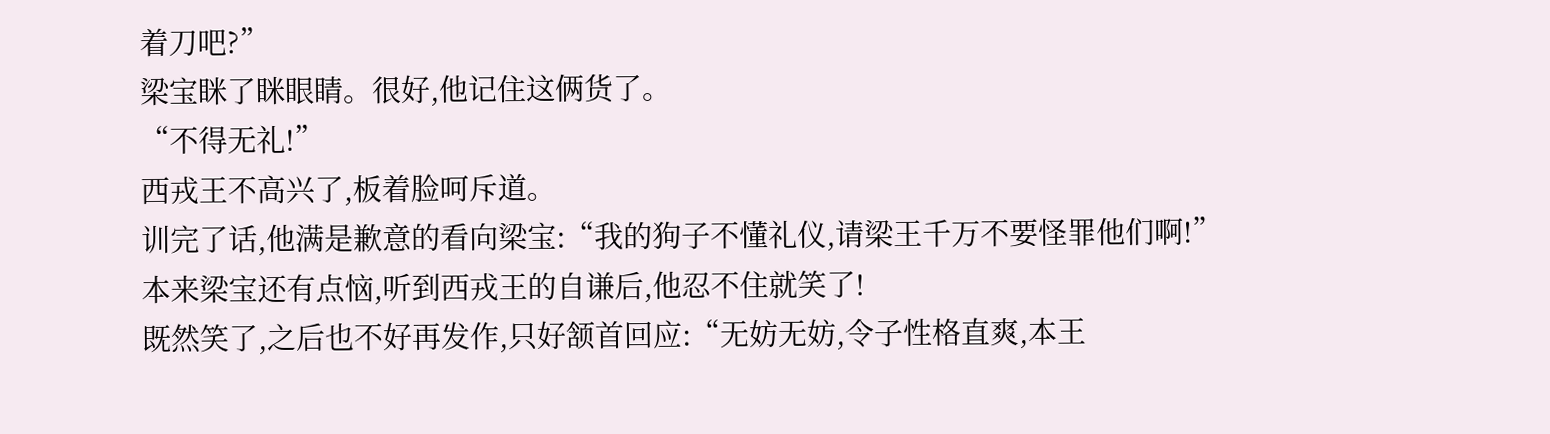着刀吧?”
梁宝眯了眯眼睛。很好,他记住这俩货了。
“不得无礼!”
西戎王不高兴了,板着脸呵斥道。
训完了话,他满是歉意的看向梁宝:“我的狗子不懂礼仪,请梁王千万不要怪罪他们啊!”
本来梁宝还有点恼,听到西戎王的自谦后,他忍不住就笑了!
既然笑了,之后也不好再发作,只好颔首回应:“无妨无妨,令子性格直爽,本王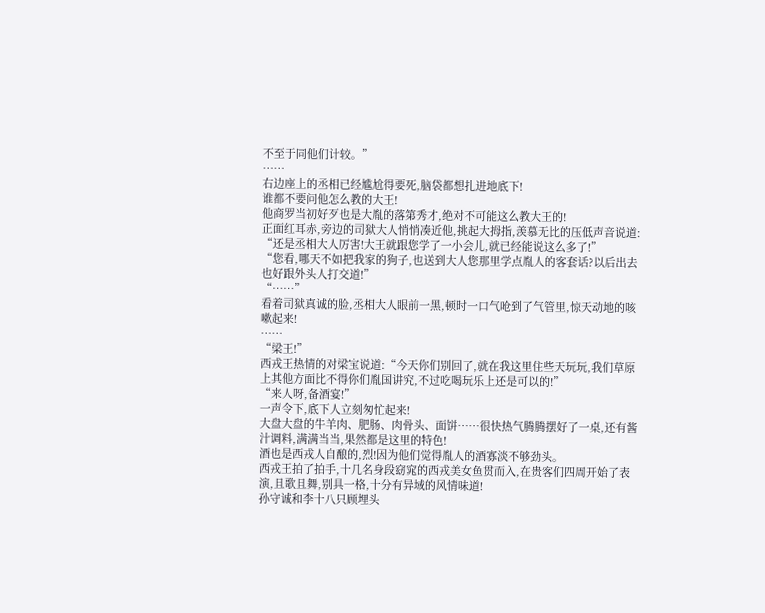不至于同他们计较。”
……
右边座上的丞相已经尴尬得要死,脑袋都想扎进地底下!
谁都不要问他怎么教的大王!
他商罗当初好歹也是大胤的落第秀才,绝对不可能这么教大王的!
正面红耳赤,旁边的司狱大人悄悄凑近他,挑起大拇指,羡慕无比的压低声音说道:
“还是丞相大人厉害!大王就跟您学了一小会儿,就已经能说这么多了!”
“您看,哪天不如把我家的狗子,也送到大人您那里学点胤人的客套话?以后出去也好跟外头人打交道!”
“……”
看着司狱真诚的脸,丞相大人眼前一黑,顿时一口气呛到了气管里,惊天动地的咳嗽起来!
……
“梁王!”
西戎王热情的对梁宝说道:“今天你们别回了,就在我这里住些天玩玩,我们草原上其他方面比不得你们胤国讲究,不过吃喝玩乐上还是可以的!”
“来人呀,备酒宴!”
一声令下,底下人立刻匆忙起来!
大盘大盘的牛羊肉、肥肠、肉骨头、面饼……很快热气腾腾摆好了一桌,还有酱汁调料,满满当当,果然都是这里的特色!
酒也是西戎人自酿的,烈!因为他们觉得胤人的酒寡淡不够劲头。
西戎王拍了拍手,十几名身段窈窕的西戎美女鱼贯而入,在贵客们四周开始了表演,且歌且舞,别具一格,十分有异域的风情味道!
孙守诚和李十八只顾埋头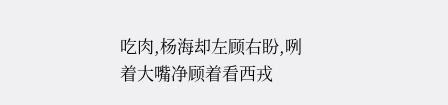吃肉,杨海却左顾右盼,咧着大嘴净顾着看西戎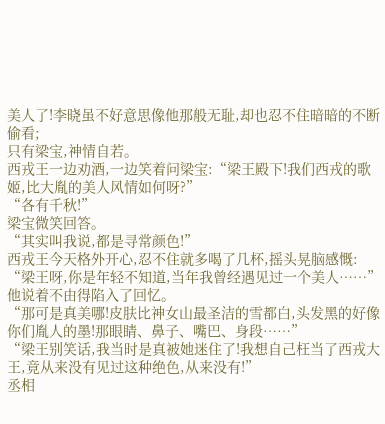美人了!李晓虽不好意思像他那般无耻,却也忍不住暗暗的不断偷看;
只有梁宝,神情自若。
西戎王一边劝酒,一边笑着问梁宝:“梁王殿下!我们西戎的歌姬,比大胤的美人风情如何呀?”
“各有千秋!”
梁宝微笑回答。
“其实叫我说,都是寻常颜色!”
西戎王今天格外开心,忍不住就多喝了几杯,摇头晃脑感慨:
“梁王呀,你是年轻不知道,当年我曾经遇见过一个美人……”
他说着不由得陷入了回忆。
“那可是真美哪!皮肤比神女山最圣洁的雪都白,头发黑的好像你们胤人的墨!那眼睛、鼻子、嘴巴、身段……”
“梁王别笑话,我当时是真被她迷住了!我想自己枉当了西戎大王,竟从来没有见过这种绝色,从来没有!”
丞相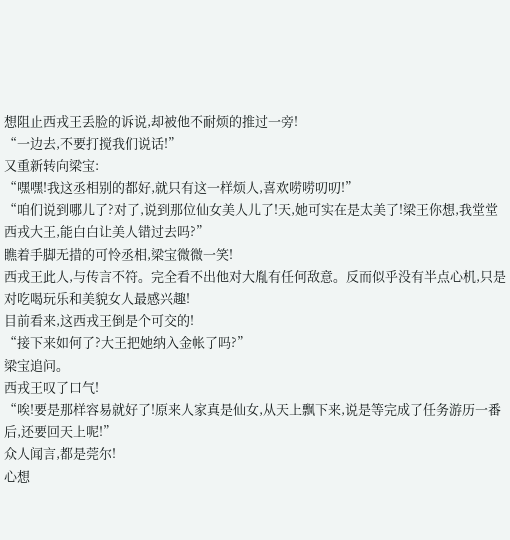想阻止西戎王丢脸的诉说,却被他不耐烦的推过一旁!
“一边去,不要打搅我们说话!”
又重新转向梁宝:
“嘿嘿!我这丞相别的都好,就只有这一样烦人,喜欢唠唠叨叨!”
“咱们说到哪儿了?对了,说到那位仙女美人儿了!天,她可实在是太美了!梁王你想,我堂堂西戎大王,能白白让美人错过去吗?”
瞧着手脚无措的可怜丞相,梁宝微微一笑!
西戎王此人,与传言不符。完全看不出他对大胤有任何敌意。反而似乎没有半点心机,只是对吃喝玩乐和美貌女人最感兴趣!
目前看来,这西戎王倒是个可交的!
“接下来如何了?大王把她纳入金帐了吗?”
梁宝追问。
西戎王叹了口气!
“唉!要是那样容易就好了!原来人家真是仙女,从天上飘下来,说是等完成了任务游历一番后,还要回天上呢!”
众人闻言,都是莞尔!
心想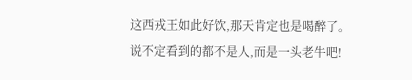这西戎王如此好饮,那天肯定也是喝醉了。说不定看到的都不是人,而是一头老牛吧!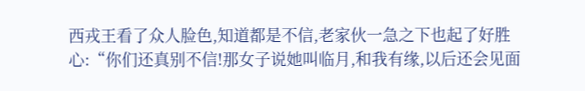西戎王看了众人脸色,知道都是不信,老家伙一急之下也起了好胜心:“你们还真别不信!那女子说她叫临月,和我有缘,以后还会见面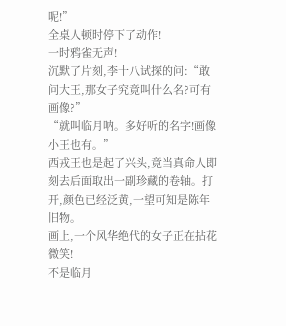呢!”
全桌人顿时停下了动作!
一时鸦雀无声!
沉默了片刻,李十八试探的问:“敢问大王,那女子究竟叫什么名?可有画像?”
“就叫临月呐。多好听的名字!画像小王也有。”
西戎王也是起了兴头,竟当真命人即刻去后面取出一副珍藏的卷轴。打开,颜色已经泛黄,一望可知是陈年旧物。
画上,一个风华绝代的女子正在拈花微笑!
不是临月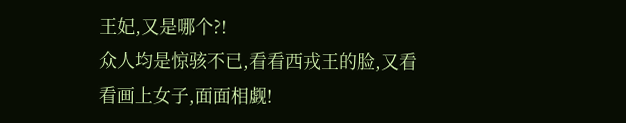王妃,又是哪个?!
众人均是惊骇不已,看看西戎王的脸,又看看画上女子,面面相觑!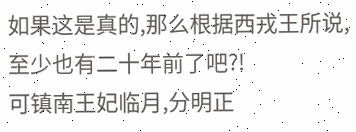如果这是真的,那么根据西戎王所说,至少也有二十年前了吧?!
可镇南王妃临月,分明正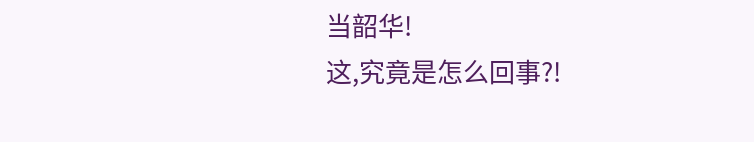当韶华!
这,究竟是怎么回事?!